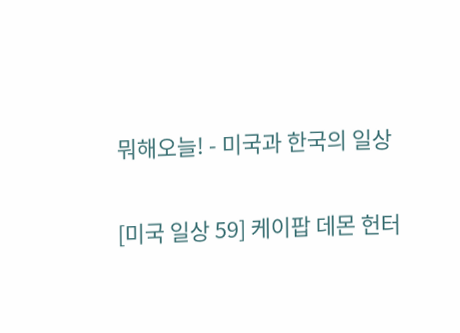뭐해오늘! - 미국과 한국의 일상

[미국 일상 59] 케이팝 데몬 헌터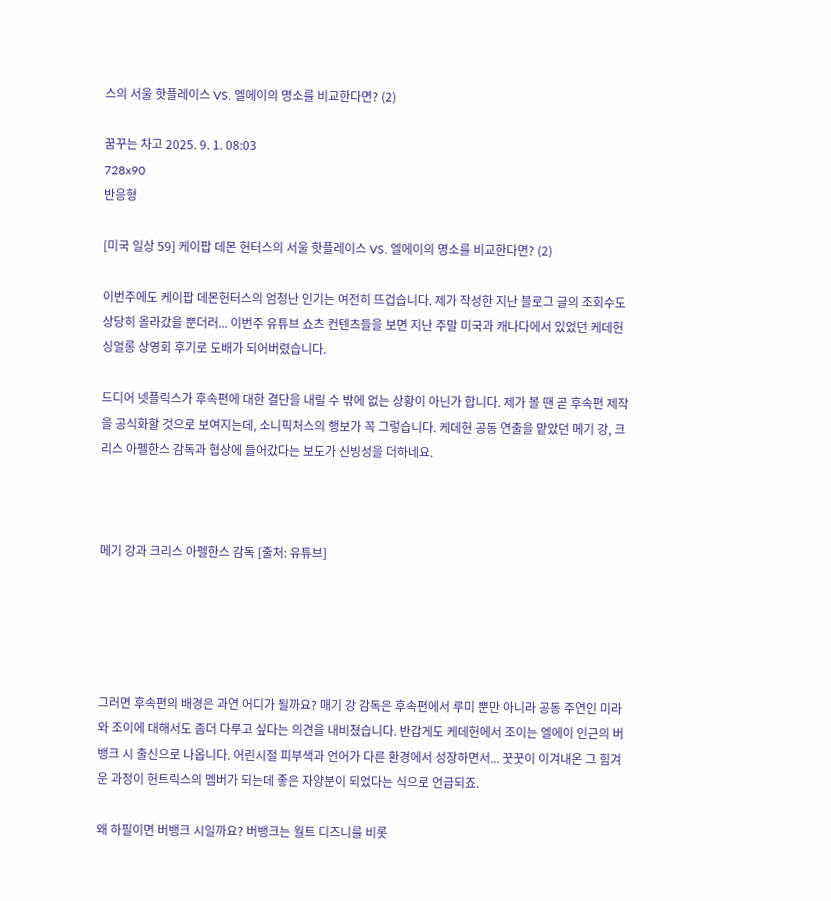스의 서울 핫플레이스 VS. 엘에이의 명소를 비교한다면? (2)

꿈꾸는 차고 2025. 9. 1. 08:03
728x90
반응형

[미국 일상 59] 케이팝 데몬 헌터스의 서울 핫플레이스 VS. 엘에이의 명소를 비교한다면? (2)

이번주에도 케이팝 데몬헌터스의 엄청난 인기는 여전히 뜨겁습니다. 제가 작성한 지난 블로그 글의 조회수도 상당히 올라갔을 뿐더러... 이번주 유튜브 쇼츠 컨텐츠들을 보면 지난 주말 미국과 캐나다에서 있었던 케데헌 싱얼롱 상영회 후기로 도배가 되어버렸습니다.

드디어 넷플릭스가 후속편에 대한 결단을 내릴 수 밖에 없는 상황이 아닌가 합니다. 제가 볼 땐 곧 후속편 제작을 공식화할 것으로 보여지는데, 소니픽처스의 행보가 꼭 그렇습니다. 케데헌 공동 연출을 맡았던 메기 강, 크리스 아펠한스 감독과 협상에 들어갔다는 보도가 신빙성을 더하네요.



메기 강과 크리스 아펠한스 감독 [출처: 유튜브]





그러면 후속편의 배경은 과연 어디가 될까요? 매기 강 감독은 후속편에서 루미 뿐만 아니라 공동 주연인 미라와 조이에 대해서도 좀더 다루고 싶다는 의견을 내비쳤습니다. 반갑게도 케데헌에서 조이는 엘에이 인근의 버뱅크 시 출신으로 나옵니다. 어린시절 피부색과 언어가 다른 환경에서 성장하면서... 꿋꿋이 이겨내온 그 힘겨운 과정이 헌트릭스의 멤버가 되는데 좋은 자양분이 되었다는 식으로 언급되죠.

왜 하필이면 버뱅크 시일까요? 버뱅크는 월트 디즈니를 비롯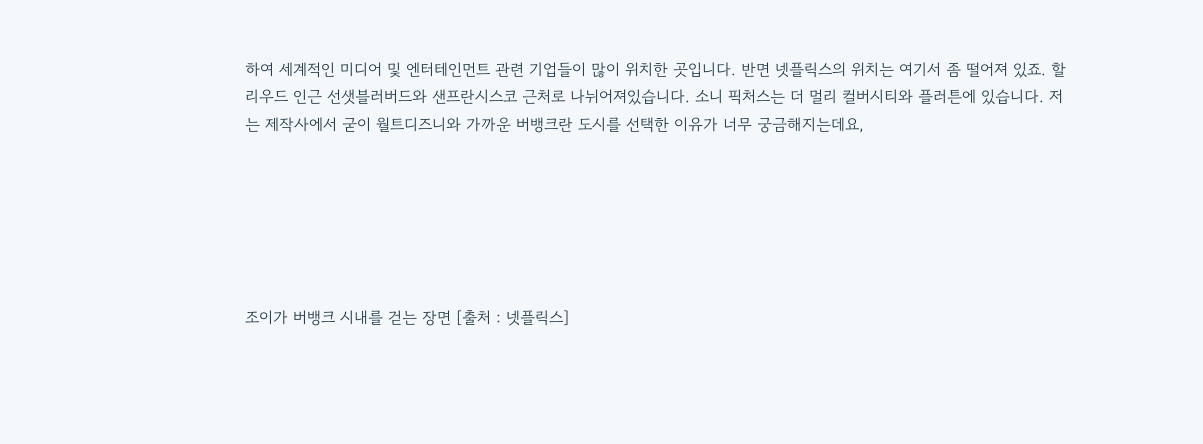하여 세계적인 미디어 및 엔터테인먼트 관련 기업들이 많이 위치한 곳입니다. 반면 넷플릭스의 위치는 여기서 좀 떨어져 있죠. 할리우드 인근 선샛블러버드와 샌프란시스코 근처로 나뉘어져있습니다. 소니 픽처스는 더 멀리 컬버시티와 플러튼에 있습니다. 저는 제작사에서 굳이 월트디즈니와 가까운 버뱅크란 도시를 선택한 이유가 너무 궁금해지는데요,






조이가 버뱅크 시내를 걷는 장면 [출처 : 넷플릭스]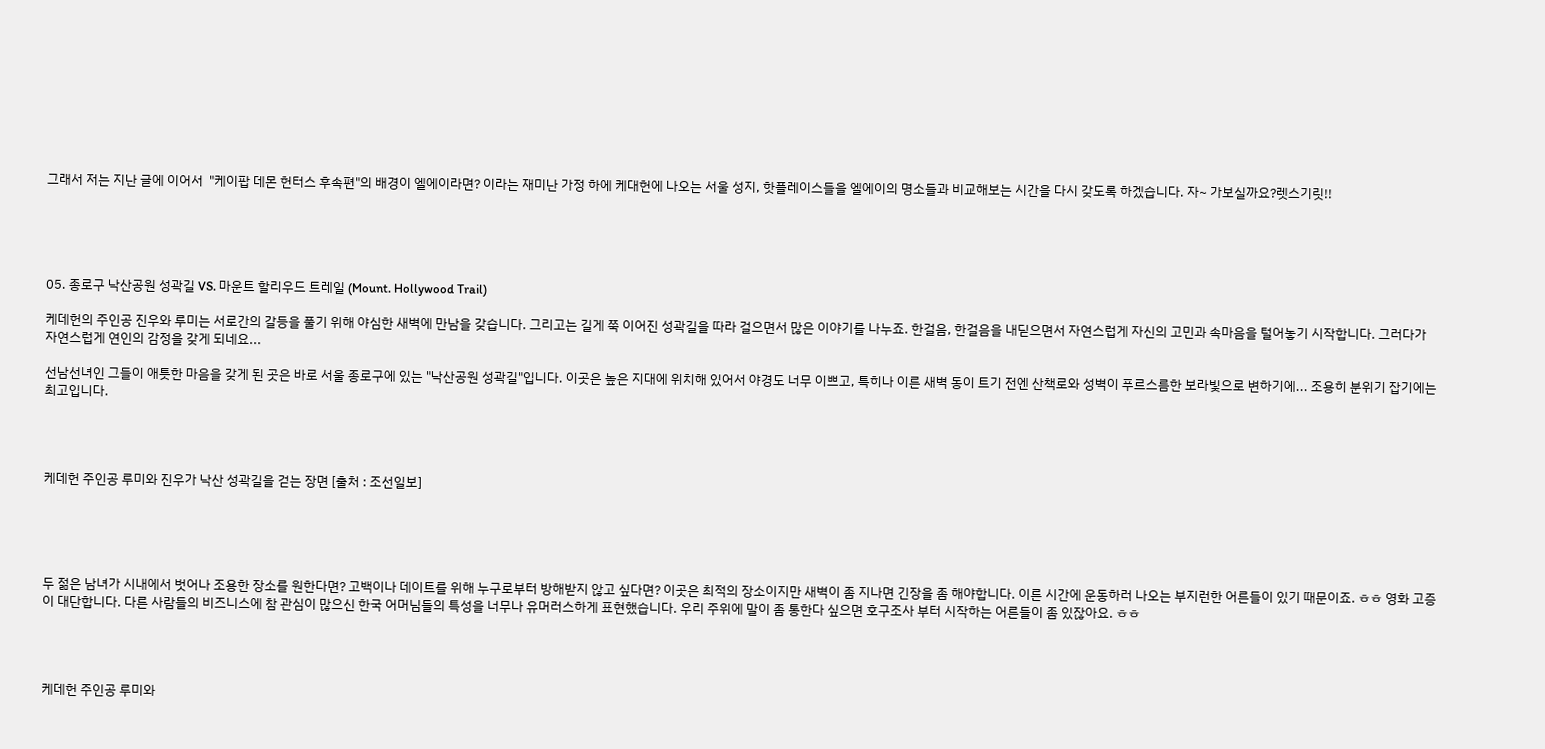그래서 저는 지난 글에 이어서  "케이팝 데몬 헌터스 후속편"의 배경이 엘에이라면? 이라는 재미난 가정 하에 케대헌에 나오는 서울 성지, 핫플레이스들을 엘에이의 명소들과 비교해보는 시간을 다시 갖도록 하겠습니다. 자~ 가보실까요?렛스기릿!!





05. 종로구 낙산공원 성곽길 VS. 마운트 할리우드 트레일 (Mount. Hollywood Trail)

케데헌의 주인공 진우와 루미는 서로간의 갈등을 풀기 위해 야심한 새벽에 만남을 갖습니다. 그리고는 길게 쭉 이어진 성곽길을 따라 걸으면서 많은 이야기를 나누죠. 한걸음, 한걸음을 내딛으면서 자연스럽게 자신의 고민과 속마음을 털어놓기 시작합니다. 그러다가 자연스럽게 연인의 감정을 갖게 되네요...

선남선녀인 그들이 애틋한 마음을 갖게 된 곳은 바로 서울 종로구에 있는 "낙산공원 성곽길"입니다. 이곳은 높은 지대에 위치해 있어서 야경도 너무 이쁘고, 특히나 이른 새벽 동이 트기 전엔 산책로와 성벽이 푸르스름한 보라빛으로 변하기에... 조용히 분위기 잡기에는 최고입니다.




케데헌 주인공 루미와 진우가 낙산 성곽길을 걷는 장면 [출처 : 조선일보]





두 젊은 남녀가 시내에서 벗어나 조용한 장소를 원한다면? 고백이나 데이트를 위해 누구로부터 방해받지 않고 싶다면? 이곳은 최적의 장소이지만 새벽이 좀 지나면 긴장을 좀 해야합니다. 이른 시간에 운동하러 나오는 부지런한 어른들이 있기 때문이죠. ㅎㅎ 영화 고증이 대단합니다. 다른 사람들의 비즈니스에 참 관심이 많으신 한국 어머님들의 특성을 너무나 유머러스하게 표현했습니다. 우리 주위에 말이 좀 통한다 싶으면 호구조사 부터 시작하는 어른들이 좀 있잖아요. ㅎㅎ




케데헌 주인공 루미와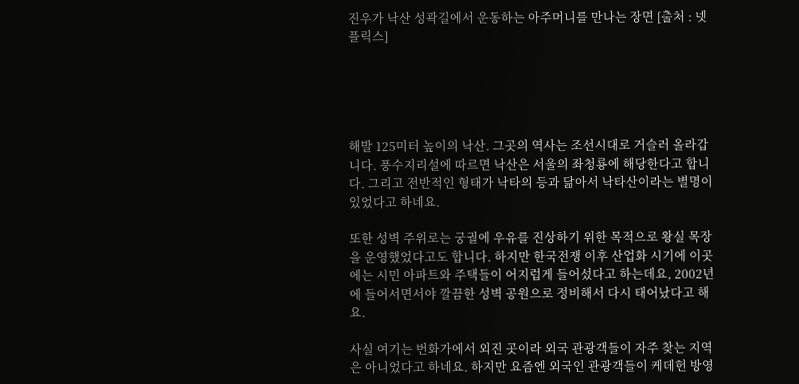진우가 낙산 성곽길에서 운동하는 아주머니를 만나는 장면 [출처 : 넷플릭스]





해발 125미터 높이의 낙산. 그곳의 역사는 조선시대로 거슬러 올라갑니다. 풍수지리설에 따르면 낙산은 서울의 좌청룡에 해당한다고 합니다. 그리고 전반적인 형태가 낙타의 등과 닮아서 낙타산이라는 별명이 있었다고 하네요.

또한 성벽 주위로는 궁궐에 우유를 진상하기 위한 목적으로 왕실 목장을 운영했었다고도 합니다. 하지만 한국전쟁 이후 산업화 시기에 이곳에는 시민 아파트와 주택들이 어지럽게 들어섰다고 하는데요, 2002년에 들어서면서야 깔끔한 성벽 공원으로 정비해서 다시 태어났다고 해요.

사실 여기는 번화가에서 외진 곳이라 외국 관광객들이 자주 찾는 지역은 아니었다고 하네요. 하지만 요즘엔 외국인 관광객들이 케데헌 방영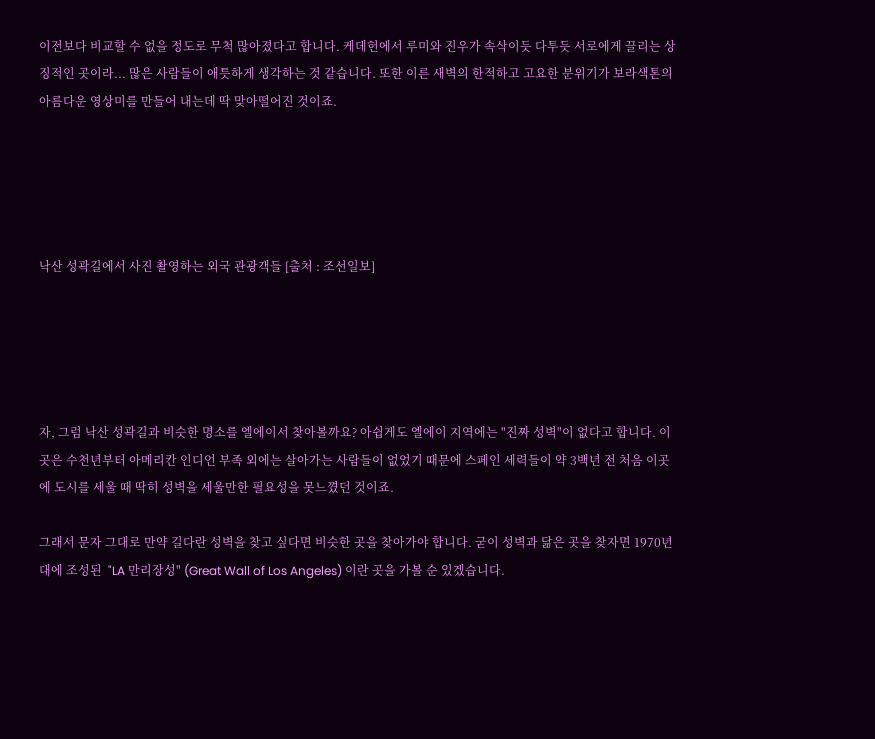이전보다 비교할 수 없을 정도로 무척 많아졌다고 합니다. 케데헌에서 루미와 진우가 속삭이듯 다투듯 서로에게 끌리는 상징적인 곳이라... 많은 사람들이 애틋하게 생각하는 것 같습니다. 또한 이른 새벽의 한적하고 고요한 분위기가 보라색톤의 아름다운 영상미를 만들어 내는데 딱 맞아떨어진 것이죠.





낙산 성곽길에서 사진 촬영하는 외국 관광객들 [출처 : 조선일보]





자, 그럼 낙산 성곽길과 비슷한 명소를 엘에이서 찾아볼까요? 아쉽게도 엘에이 지역에는 "진짜 성벽"이 없다고 합니다. 이곳은 수천년부터 아메리칸 인디언 부족 외에는 살아가는 사람들이 없었기 때문에 스페인 세력들이 약 3백년 전 처음 이곳에 도시를 세울 때 딱히 성벽을 세울만한 필요성을 못느꼈던 것이죠.

그래서 문자 그대로 만약 길다란 성벽을 찾고 싶다면 비슷한 곳을 찾아가야 합니다. 굳이 성벽과 닮은 곳을 찾자면 1970년대에 조성된  "LA 만리장성" (Great Wall of Los Angeles) 이란 곳을 가볼 순 있겠습니다.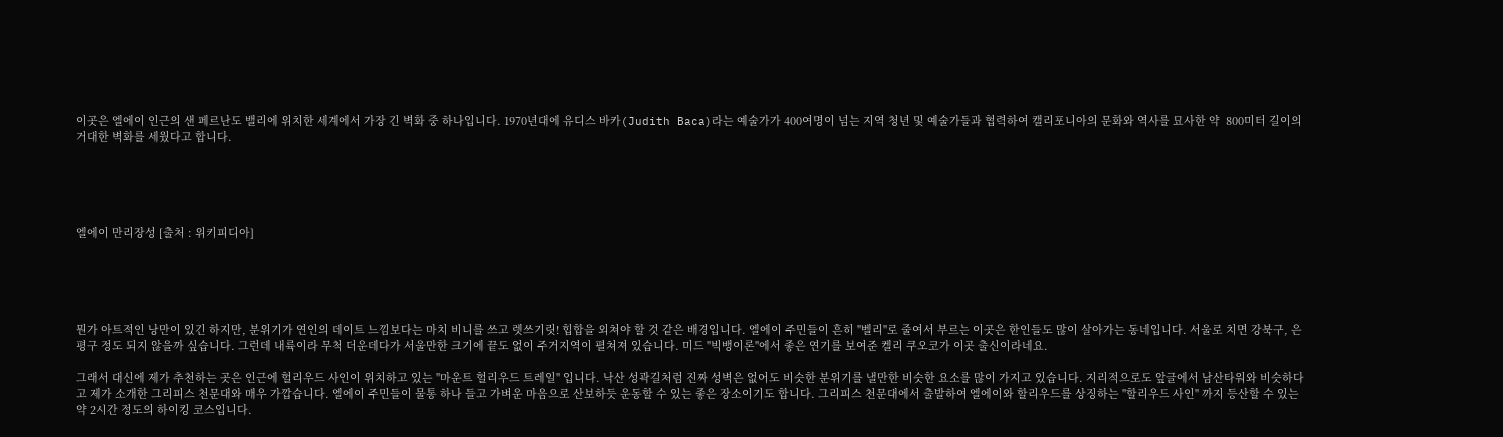이곳은 엘에이 인근의 샌 페르난도 밸리에 위치한 세계에서 가장 긴 벽화 중 하나입니다. 1970년대에 유디스 바카(Judith Baca)라는 예술가가 400여명이 넘는 지역 청년 및 예술가들과 협력하여 캘리포니아의 문화와 역사를 묘사한 약  800미터 길이의 거대한 벽화를 세웠다고 합니다.





엘에이 만리장성 [출처 : 위키피디아]





뭔가 아트적인 낭만이 있긴 하지만, 분위기가 연인의 데이트 느낌보다는 마치 비니를 쓰고 렛쓰기릿! 힙합을 외쳐야 할 것 같은 배경입니다. 엘에이 주민들이 흔히 "벨리"로 줄여서 부르는 이곳은 한인들도 많이 살아가는 동네입니다. 서울로 치면 강북구, 은평구 정도 되지 않을까 싶습니다. 그런데 내륙이라 무척 더운데다가 서울만한 크기에 끝도 없이 주거지역이 펼쳐져 있습니다. 미드 "빅뱅이론"에서 좋은 연기를 보여준 켈리 쿠오코가 이곳 출신이라네요.

그래서 대신에 제가 추천하는 곳은 인근에 헐리우드 사인이 위치하고 있는 "마운트 헐리우드 트레일" 입니다. 낙산 성곽길처럼 진짜 성벽은 없어도 비슷한 분위기를 낼만한 비슷한 요소를 많이 가지고 있습니다. 지리적으로도 앞글에서 남산타워와 비슷하다고 제가 소개한 그리피스 천문대와 매우 가깝습니다. 엘에이 주민들이 물통 하나 들고 가벼운 마음으로 산보하듯 운동할 수 있는 좋은 장소이기도 합니다. 그리피스 천문대에서 출발하여 엘에이와 할리우드를 상징하는 "할리우드 사인" 까지 등산할 수 있는 약 2시간 정도의 하이킹 코스입니다.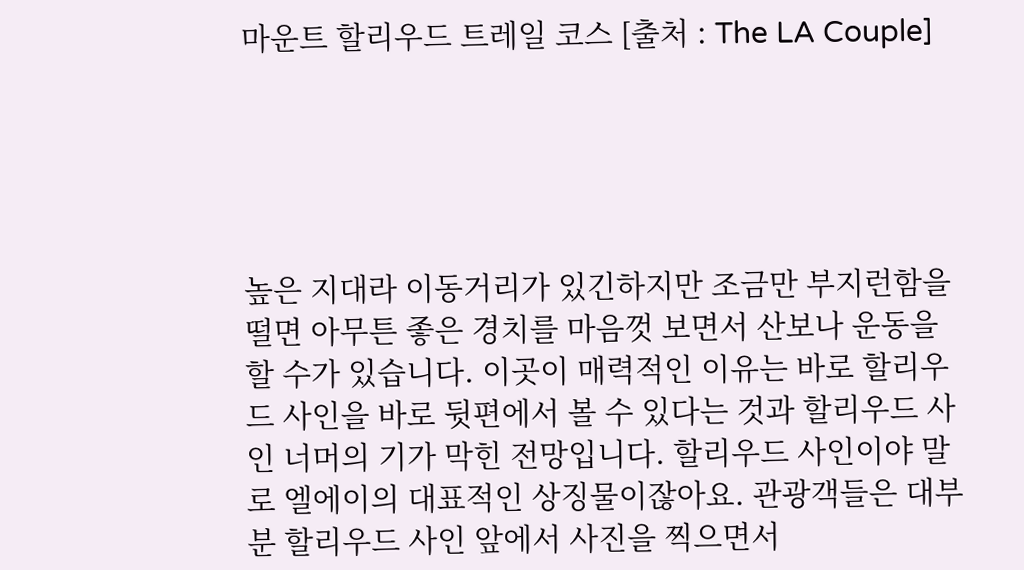마운트 할리우드 트레일 코스 [출처 : The LA Couple]





높은 지대라 이동거리가 있긴하지만 조금만 부지런함을 떨면 아무튼 좋은 경치를 마음껏 보면서 산보나 운동을 할 수가 있습니다. 이곳이 매력적인 이유는 바로 할리우드 사인을 바로 뒷편에서 볼 수 있다는 것과 할리우드 사인 너머의 기가 막힌 전망입니다. 할리우드 사인이야 말로 엘에이의 대표적인 상징물이잖아요. 관광객들은 대부분 할리우드 사인 앞에서 사진을 찍으면서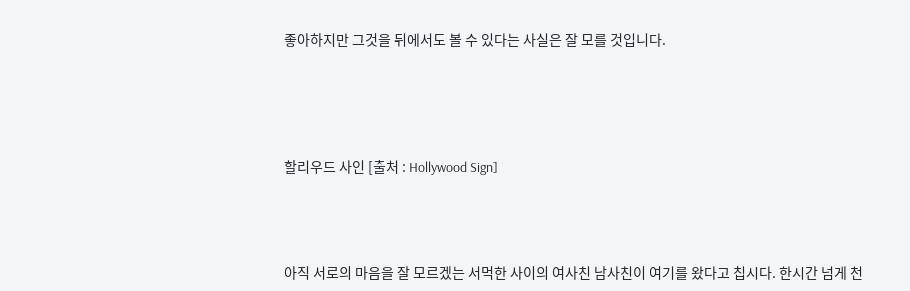좋아하지만 그것을 뒤에서도 볼 수 있다는 사실은 잘 모를 것입니다.





할리우드 사인 [출처 : Hollywood Sign]




아직 서로의 마음을 잘 모르겠는 서먹한 사이의 여사친 남사친이 여기를 왔다고 칩시다. 한시간 넘게 천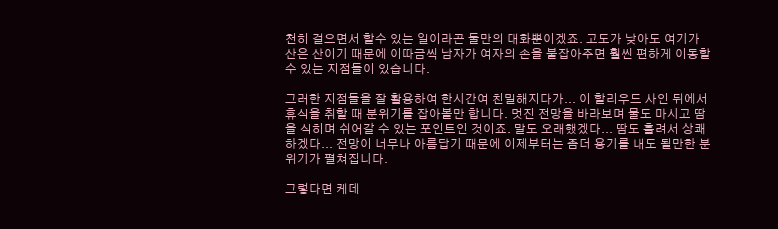천히 걸으면서 할수 있는 일이라곤 둘만의 대화뿐이겠죠. 고도가 낮아도 여기가 산은 산이기 때문에 이따금씩 남자가 여자의 손을 붙잡아주면 훨씬 편하게 이동할 수 있는 지점들이 있습니다.

그러한 지점들을 잘 활용하여 한시간여 친밀해지다가... 이 할리우드 사인 뒤에서 휴식을 취할 때 분위기를 잡아볼만 합니다. 멋진 전망을 바라보며 물도 마시고 땀을 식히며 쉬어갈 수 있는 포인트인 것이죠. 말도 오래했겠다... 땀도 흘려서 상쾌하겠다... 전망이 너무나 아름답기 때문에 이제부터는 좀더 용기를 내도 될만한 분위기가 펼쳐집니다.

그렇다면 케데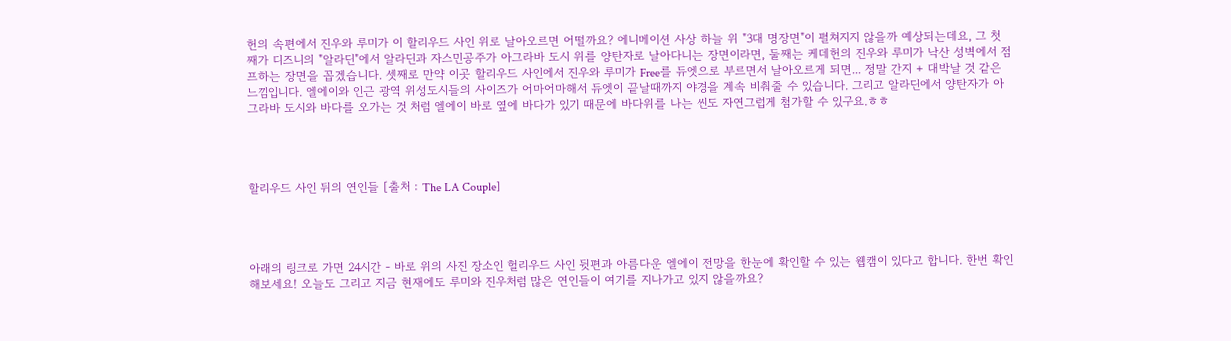헌의 속편에서 진우와 루미가 이 할리우드 사인 위로 날아오르면 어떨까요? 에니메이션 사상 하늘 위 "3대 명장면"이 펼쳐지지 않을까 예상되는데요, 그 첫째가 디즈니의 "알라딘"에서 알라딘과 자스민공주가 아그라바 도시 위를 양탄자로 날아다니는 장면이라면, 둘째는 케데헌의 진우와 루미가 낙산 성벽에서 점프하는 장면을 꼽겠습니다. 셋째로 만약 이곳 할리우드 사인에서 진우와 루미가 Free를 듀엣으로 부르면서 날아오르게 되면... 정말 간지 + 대박날 것 같은 느낌입니다. 엘에이와 인근 광역 위성도시들의 사이즈가 어마어마해서 듀엣이 끝날때까지 야경을 계속 비춰줄 수 있습니다. 그리고 알라딘에서 양탄자가 아그라바 도시와 바다를 오가는 것 처럼 엘에이 바로 옆에 바다가 있기 때문에 바다위를 나는 씬도 자연그럽게 첨가할 수 있구요.ㅎㅎ




할리우드 사인 뒤의 연인들 [출처 : The LA Couple]




아래의 링크로 가면 24시간 - 바로 위의 사진 장소인 헐리우드 사인 뒷편과 아름다운 엘에이 전망을 한눈에 확인할 수 있는 웹캠이 있다고 합니다. 한번 확인해보세요! 오늘도 그리고 지금 현재에도 루미와 진우처럼 많은 연인들이 여기를 지나가고 있지 않을까요?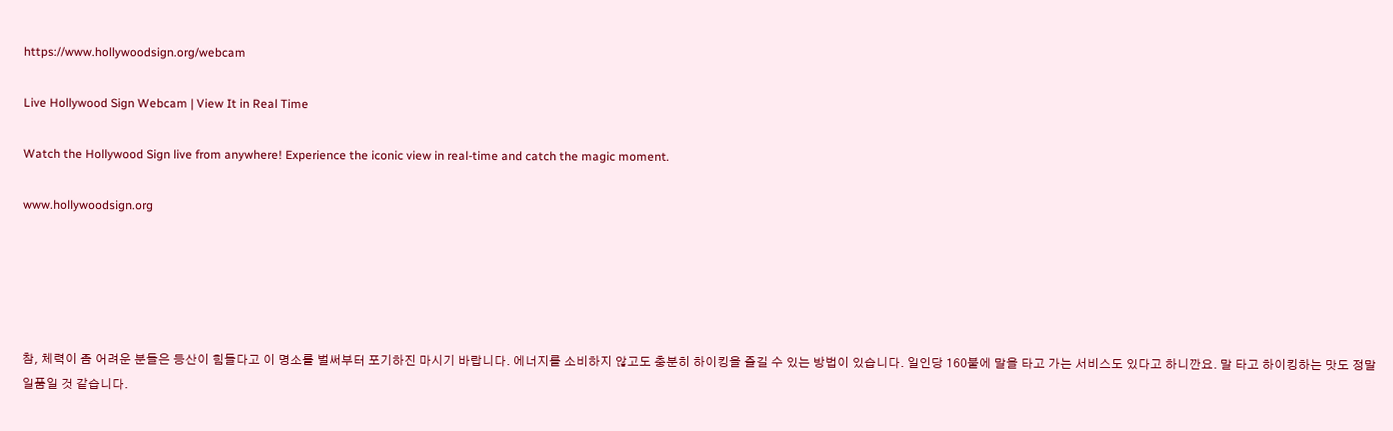https://www.hollywoodsign.org/webcam

Live Hollywood Sign Webcam | View It in Real Time

Watch the Hollywood Sign live from anywhere! Experience the iconic view in real-time and catch the magic moment.

www.hollywoodsign.org





참, 체력이 좀 어려운 분들은 등산이 힘들다고 이 명소를 벌써부터 포기하진 마시기 바랍니다. 에너지를 소비하지 않고도 충분히 하이킹을 즐길 수 있는 방법이 있습니다. 일인당 160불에 말을 타고 가는 서비스도 있다고 하니깐요. 말 타고 하이킹하는 맛도 정말 일품일 것 같습니다.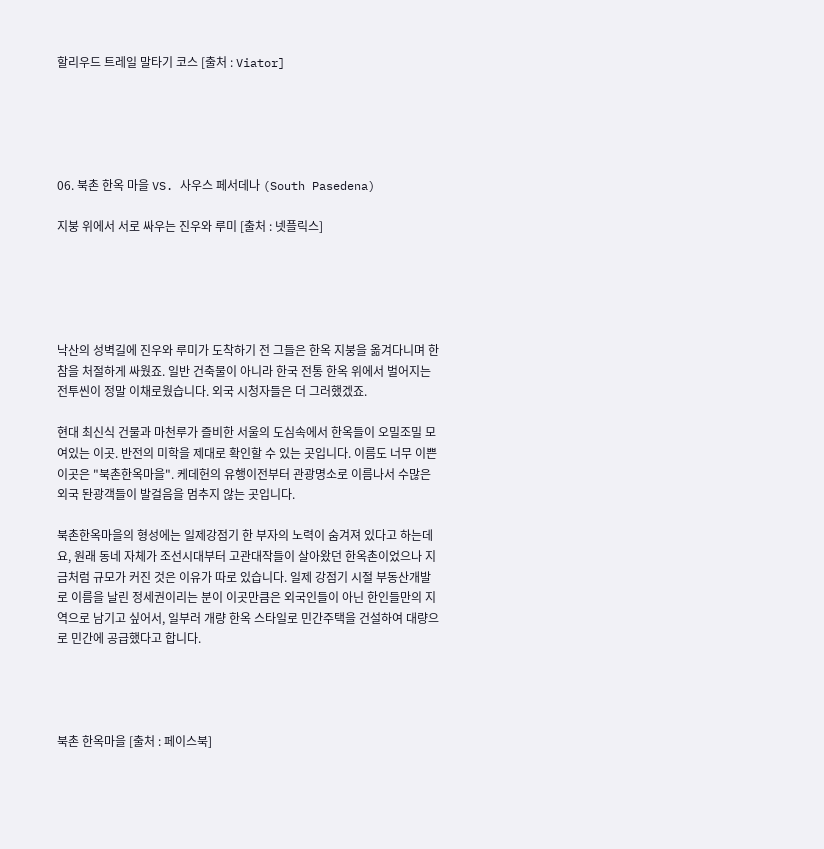할리우드 트레일 말타기 코스 [출처 : Viator]





06. 북촌 한옥 마을 VS. 사우스 페서데나 (South Pasedena)

지붕 위에서 서로 싸우는 진우와 루미 [출처 : 넷플릭스]





낙산의 성벽길에 진우와 루미가 도착하기 전 그들은 한옥 지붕을 옮겨다니며 한참을 처절하게 싸웠죠. 일반 건축물이 아니라 한국 전통 한옥 위에서 벌어지는 전투씬이 정말 이채로웠습니다. 외국 시청자들은 더 그러했겠죠.

현대 최신식 건물과 마천루가 즐비한 서울의 도심속에서 한옥들이 오밀조밀 모여있는 이곳. 반전의 미학을 제대로 확인할 수 있는 곳입니다. 이름도 너무 이쁜 이곳은 "북촌한옥마을". 케데헌의 유행이전부터 관광명소로 이름나서 수많은 외국 돤광객들이 발걸음을 멈추지 않는 곳입니다.

북촌한옥마을의 형성에는 일제강점기 한 부자의 노력이 숨겨져 있다고 하는데요, 원래 동네 자체가 조선시대부터 고관대작들이 살아왔던 한옥촌이었으나 지금처럼 규모가 커진 것은 이유가 따로 있습니다. 일제 강점기 시절 부동산개발로 이름을 날린 정세권이리는 분이 이곳만큼은 외국인들이 아닌 한인들만의 지역으로 남기고 싶어서, 일부러 개량 한옥 스타일로 민간주택을 건설하여 대량으로 민간에 공급했다고 합니다.




북촌 한옥마을 [출처 : 페이스북]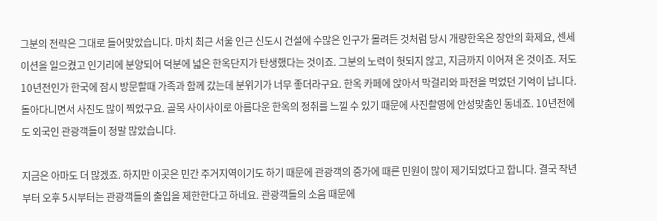그분의 전략은 그대로 들어맞았습니다. 마치 최근 서울 인근 신도시 건설에 수많은 인구가 몰려든 것처럼 당시 개량한옥은 장안의 화제요, 센세이션을 일으켰고 인기리에 분양되어 덕분에 넓은 한옥단지가 탄생했다는 것이죠. 그분의 노력이 헛되지 않고, 지금까지 이어져 온 것이죠. 저도 10년전인가 한국에 잠시 방문할때 가족과 함께 갔는데 분위기가 너무 좋더라구요. 한옥 카페에 앉아서 막걸리와 파전을 먹었던 기억이 납니다. 돌아다니면서 사진도 많이 찍었구요. 골목 사이사이로 아름다운 한옥의 정취를 느낄 수 있기 때문에 사진촬영에 안성맞춤인 동네죠. 10년전에도 외국인 관광객들이 정말 많았습니다.

지금은 아마도 더 많겠죠. 하지만 이곳은 민간 주거지역이기도 하기 때문에 관광객의 증가에 때른 민원이 많이 제기되었다고 합니다. 결국 작년부터 오후 5시부터는 관광객들의 출입을 제한한다고 하네요. 관광객들의 소음 때문에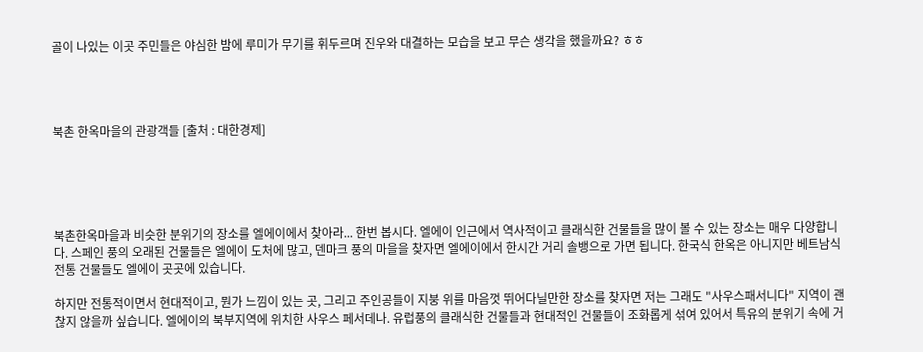골이 나있는 이곳 주민들은 야심한 밤에 루미가 무기를 휘두르며 진우와 대결하는 모습을 보고 무슨 생각을 했을까요? ㅎㅎ




북촌 한옥마을의 관광객들 [출처 : 대한경제]





북촌한옥마을과 비슷한 분위기의 장소를 엘에이에서 찾아라... 한번 봅시다. 엘에이 인근에서 역사적이고 클래식한 건물들을 많이 볼 수 있는 장소는 매우 다양합니다. 스페인 풍의 오래된 건물들은 엘에이 도처에 많고, 덴마크 풍의 마을을 찾자면 엘에이에서 한시간 거리 솔뱅으로 가면 됩니다. 한국식 한옥은 아니지만 베트남식 전통 건물들도 엘에이 곳곳에 있습니다.

하지만 전통적이면서 현대적이고, 뭔가 느낌이 있는 곳, 그리고 주인공들이 지붕 위를 마음껏 뛰어다닐만한 장소를 찾자면 저는 그래도 "사우스패서니다" 지역이 괜찮지 않을까 싶습니다. 엘에이의 북부지역에 위치한 사우스 페서데나. 유럽풍의 클래식한 건물들과 현대적인 건물들이 조화롭게 섞여 있어서 특유의 분위기 속에 거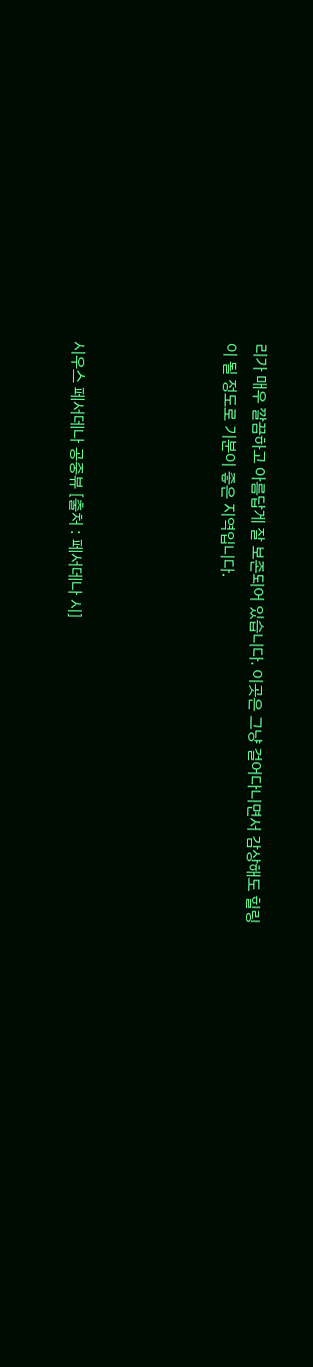리가 매우 깔끔하고 아름답게 잘 보존되어 있습니다. 이곳은 그냥 걸어다니면서 감상해도 힐링이 될 정도로 기분이 좋은 지역입니다.




시우스 페서데나 공중뷰 [출처 : 페서데나 시]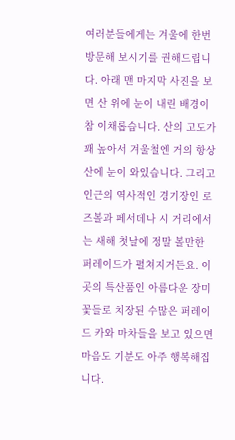여러분들에게는 겨울에 한번 방문해 보시기를 권해드립니다. 아래 맨 마지막 사진을 보면 산 위에 눈이 내린 배경이 참 이채롭습니다. 산의 고도가 꽤 높아서 겨울철엔 거의 항상 산에 눈이 와있습니다. 그리고 인근의 역사적인 경기장인 로즈볼과 페서데나 시 거리에서는 새해 첫날에 정말 볼만한 퍼레이드가 펼쳐지거든요. 이곳의 특산품인 아름다운 장미꽃들로 치장된 수많은 퍼레이드 카와 마차들을 보고 있으면 마음도 기분도 아주 행복해집니다.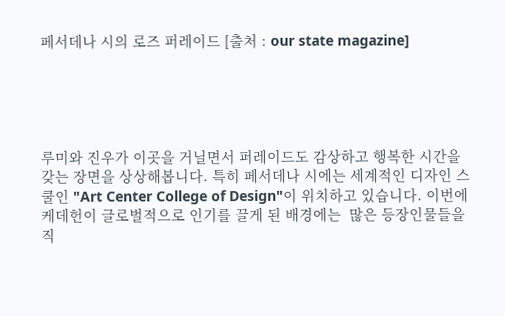페서데나 시의 로즈 퍼레이드 [출처 : our state magazine]





루미와 진우가 이곳을 거닐면서 퍼레이드도 감상하고 행복한 시간을 갖는 장면을 상상해봅니다. 특히 페서데나 시에는 세계적인 디자인 스쿨인 "Art Center College of Design"이 위치하고 있습니다. 이번에 케데헌이 글로벌적으로 인기를 끌게 된 배경에는  많은 등장인물들을 직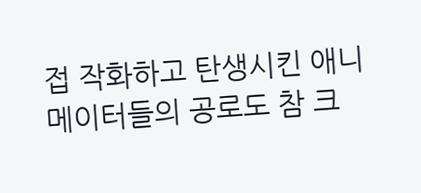접 작화하고 탄생시킨 애니메이터들의 공로도 참 크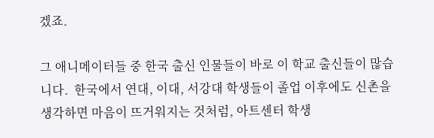겠죠.

그 애니메이터들 중 한국 출신 인물들이 바로 이 학교 출신들이 많습니다.  한국에서 연대, 이대, 서강대 학생들이 졸업 이후에도 신촌을 생각하면 마음이 뜨거워지는 것처럼, 아트센터 학생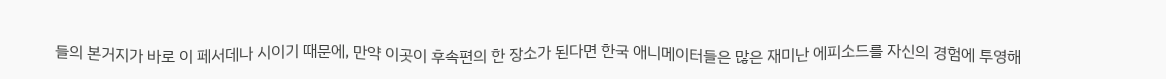들의 본거지가 바로 이 페서데나 시이기 때문에, 만약 이곳이 후속편의 한 장소가 된다면 한국 애니메이터들은 많은 재미난 에피소드를 자신의 경험에 투영해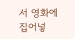서 영화에 집어넣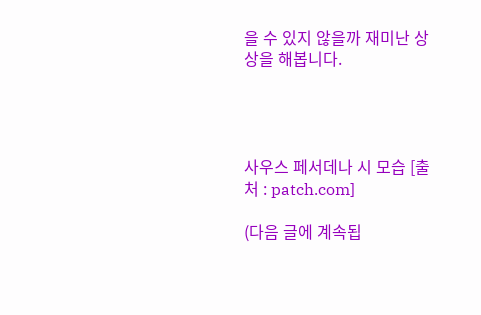을 수 있지 않을까 재미난 상상을 해봅니다.




사우스 페서데나 시 모습 [출처 : patch.com]

(다음 글에 계속됩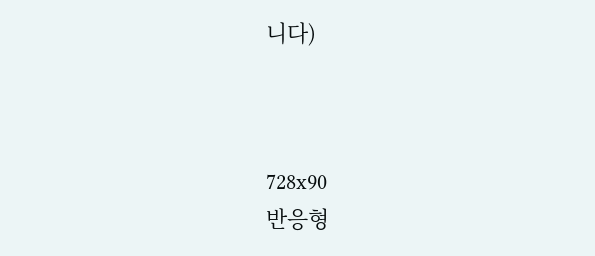니다)



728x90
반응형